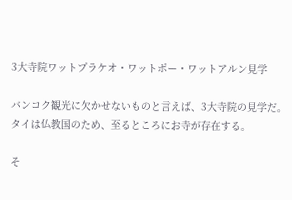3大寺院ワットプラケオ・ワットポー・ワットアルン見学

バンコク観光に欠かせないものと言えば、3大寺院の見学だ。
タイは仏教国のため、至るところにお寺が存在する。

そ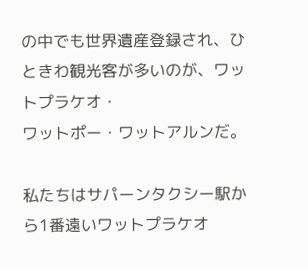の中でも世界遺産登録され、ひときわ観光客が多いのが、ワットプラケオ・
ワットポー・ワットアルンだ。

私たちはサパーンタクシー駅から1番遠いワットプラケオ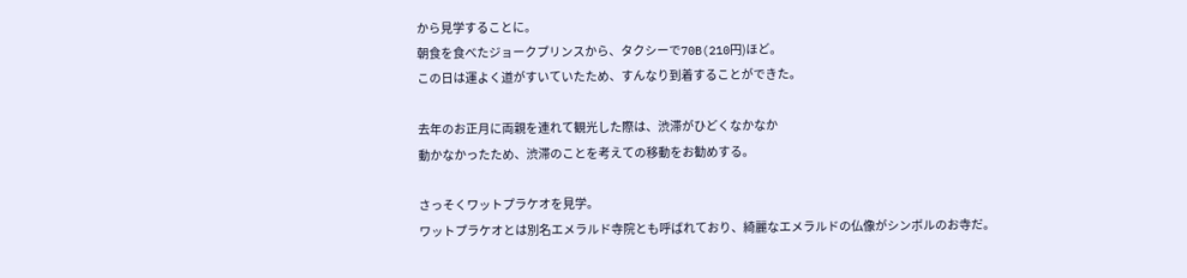から見学することに。
朝食を食べたジョークプリンスから、タクシーで70B(210円)ほど。
この日は運よく道がすいていたため、すんなり到着することができた。

去年のお正月に両親を連れて観光した際は、渋滞がひどくなかなか
動かなかったため、渋滞のことを考えての移動をお勧めする。

さっそくワットプラケオを見学。
ワットプラケオとは別名エメラルド寺院とも呼ばれており、綺麗なエメラルドの仏像がシンボルのお寺だ。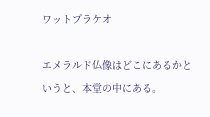ワットプラケオ

エメラルド仏像はどこにあるかというと、本堂の中にある。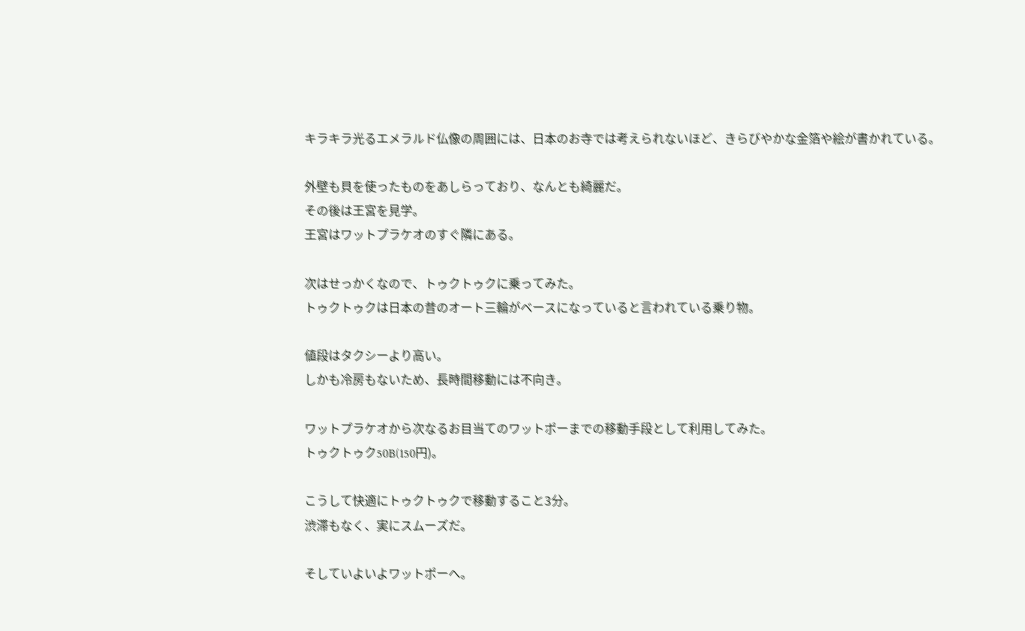キラキラ光るエメラルド仏像の周囲には、日本のお寺では考えられないほど、きらびやかな金箔や絵が書かれている。

外壁も貝を使ったものをあしらっており、なんとも綺麗だ。
その後は王宮を見学。
王宮はワットプラケオのすぐ隣にある。

次はせっかくなので、トゥクトゥクに乗ってみた。
トゥクトゥクは日本の昔のオート三輪がベースになっていると言われている乗り物。

値段はタクシーより高い。
しかも冷房もないため、長時間移動には不向き。

ワットプラケオから次なるお目当てのワットポーまでの移動手段として利用してみた。
トゥクトゥク50B(150円)。

こうして快適にトゥクトゥクで移動すること3分。
渋滞もなく、実にスムーズだ。

そしていよいよワットポーへ。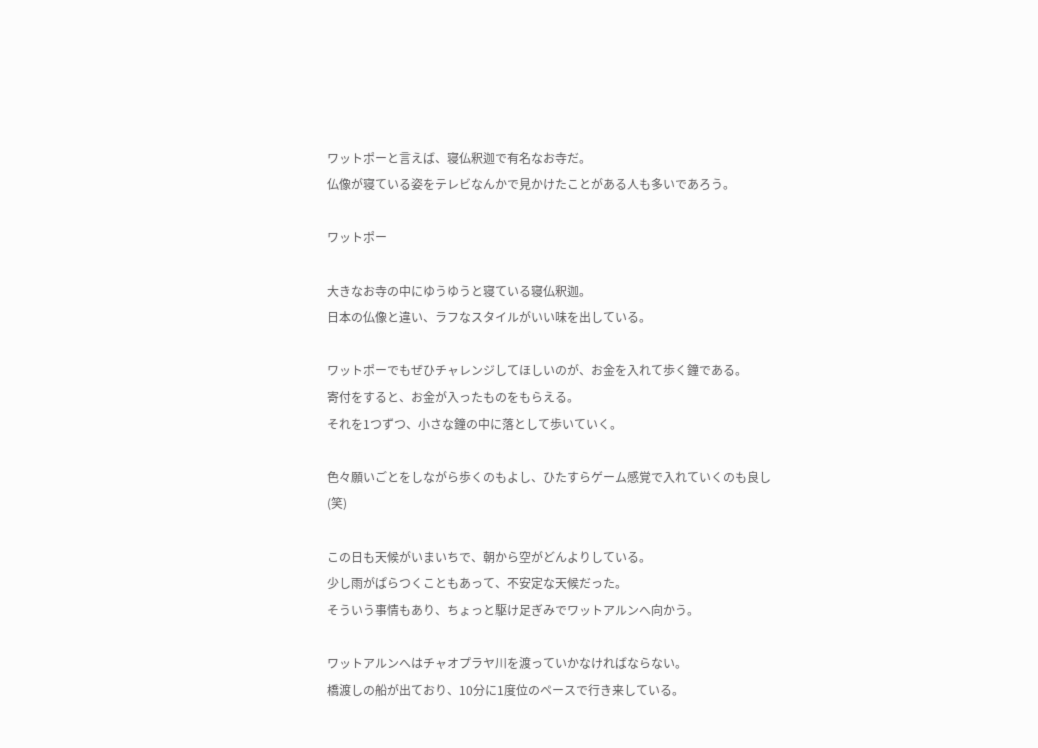ワットポーと言えば、寝仏釈迦で有名なお寺だ。
仏像が寝ている姿をテレビなんかで見かけたことがある人も多いであろう。

ワットポー

大きなお寺の中にゆうゆうと寝ている寝仏釈迦。
日本の仏像と違い、ラフなスタイルがいい味を出している。

ワットポーでもぜひチャレンジしてほしいのが、お金を入れて歩く鐘である。
寄付をすると、お金が入ったものをもらえる。
それを1つずつ、小さな鐘の中に落として歩いていく。

色々願いごとをしながら歩くのもよし、ひたすらゲーム感覚で入れていくのも良し(笑)

この日も天候がいまいちで、朝から空がどんよりしている。
少し雨がぱらつくこともあって、不安定な天候だった。
そういう事情もあり、ちょっと駆け足ぎみでワットアルンへ向かう。

ワットアルンへはチャオプラヤ川を渡っていかなければならない。
橋渡しの船が出ており、10分に1度位のペースで行き来している。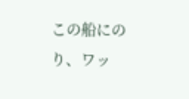この船にのり、ワッ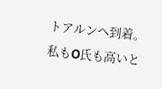トアルンへ到着。
私もO氏も高いと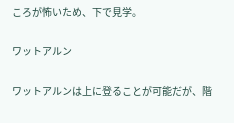ころが怖いため、下で見学。

ワットアルン

ワットアルンは上に登ることが可能だが、階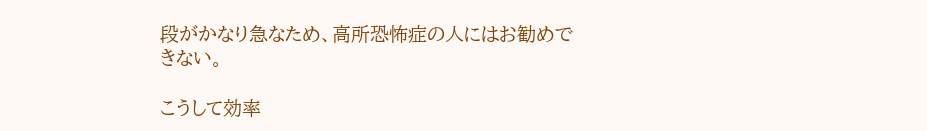段がかなり急なため、高所恐怖症の人にはお勧めできない。

こうして効率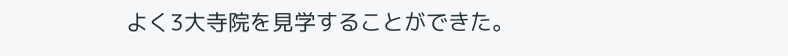よく3大寺院を見学することができた。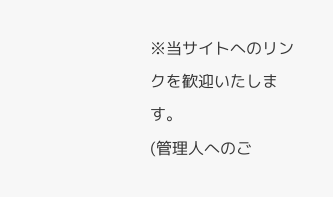※当サイトへのリンクを歓迎いたします。
(管理人へのご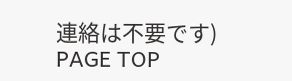連絡は不要です)
PAGE TOP